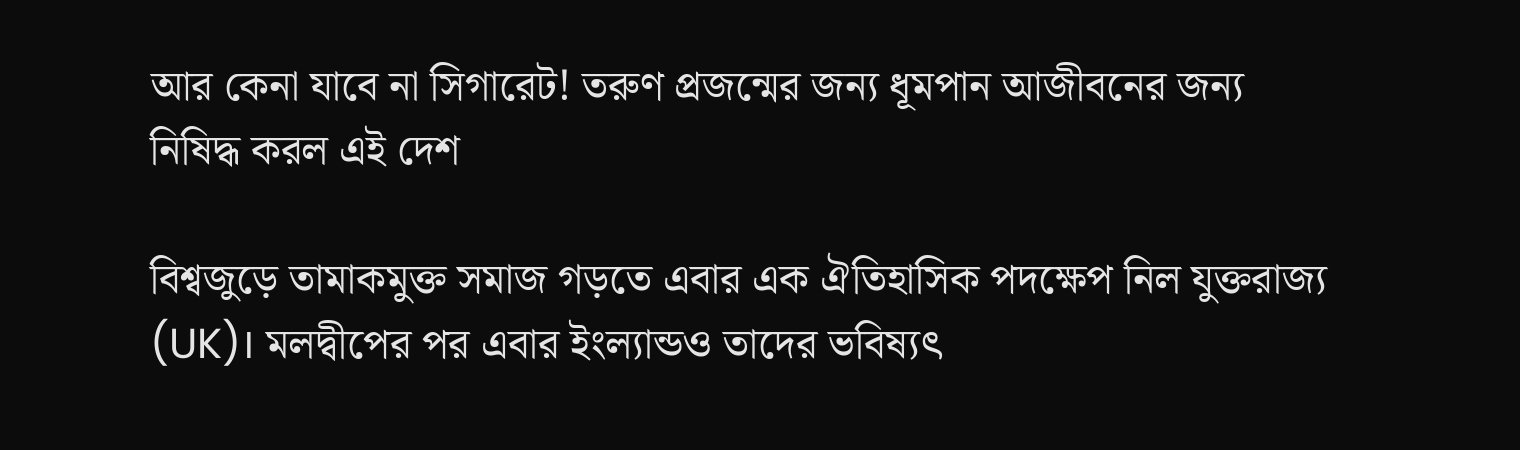আর কেনা যাবে না সিগারেট! তরুণ প্রজন্মের জন্য ধূমপান আজীবনের জন্য নিষিদ্ধ করল এই দেশ

বিশ্বজুড়ে তামাকমুক্ত সমাজ গড়তে এবার এক ঐতিহাসিক পদক্ষেপ নিল যুক্তরাজ্য (UK)। মলদ্বীপের পর এবার ইংল্যান্ডও তাদের ভবিষ্যৎ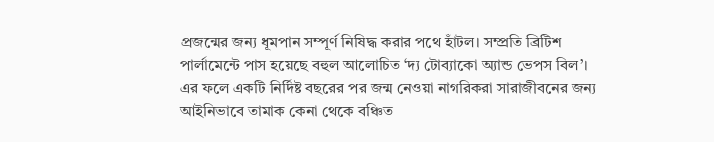প্রজন্মের জন্য ধূমপান সম্পূর্ণ নিষিদ্ধ করার পথে হাঁটল। সম্প্রতি ব্রিটিশ পার্লামেন্টে পাস হয়েছে বহুল আলোচিত ‘দ্য টোব্যাকো অ্যান্ড ভেপস বিল’। এর ফলে একটি নির্দিষ্ট বছরের পর জন্ম নেওয়া নাগরিকরা সারাজীবনের জন্য আইনিভাবে তামাক কেনা থেকে বঞ্চিত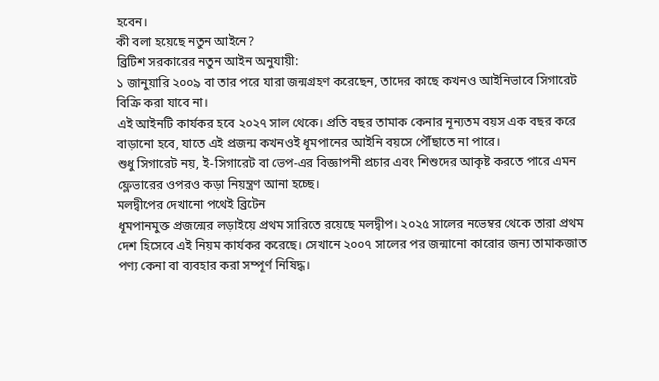হবেন।
কী বলা হয়েছে নতুন আইনে?
ব্রিটিশ সরকারের নতুন আইন অনুযায়ী:
১ জানুয়ারি ২০০৯ বা তার পরে যারা জন্মগ্রহণ করেছেন, তাদের কাছে কখনও আইনিভাবে সিগারেট বিক্রি করা যাবে না।
এই আইনটি কার্যকর হবে ২০২৭ সাল থেকে। প্রতি বছর তামাক কেনার নূন্যতম বয়স এক বছর করে বাড়ানো হবে, যাতে এই প্রজন্ম কখনওই ধূমপানের আইনি বয়সে পৌঁছাতে না পারে।
শুধু সিগারেট নয়, ই-সিগারেট বা ভেপ-এর বিজ্ঞাপনী প্রচার এবং শিশুদের আকৃষ্ট করতে পারে এমন ফ্লেভারের ওপরও কড়া নিয়ন্ত্রণ আনা হচ্ছে।
মলদ্বীপের দেখানো পথেই ব্রিটেন
ধূমপানমুক্ত প্রজন্মের লড়াইয়ে প্রথম সারিতে রয়েছে মলদ্বীপ। ২০২৫ সালের নভেম্বর থেকে তারা প্রথম দেশ হিসেবে এই নিয়ম কার্যকর করেছে। সেখানে ২০০৭ সালের পর জন্মানো কারোর জন্য তামাকজাত পণ্য কেনা বা ব্যবহার করা সম্পূর্ণ নিষিদ্ধ।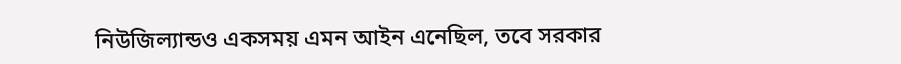নিউজিল্যান্ডও একসময় এমন আইন এনেছিল, তবে সরকার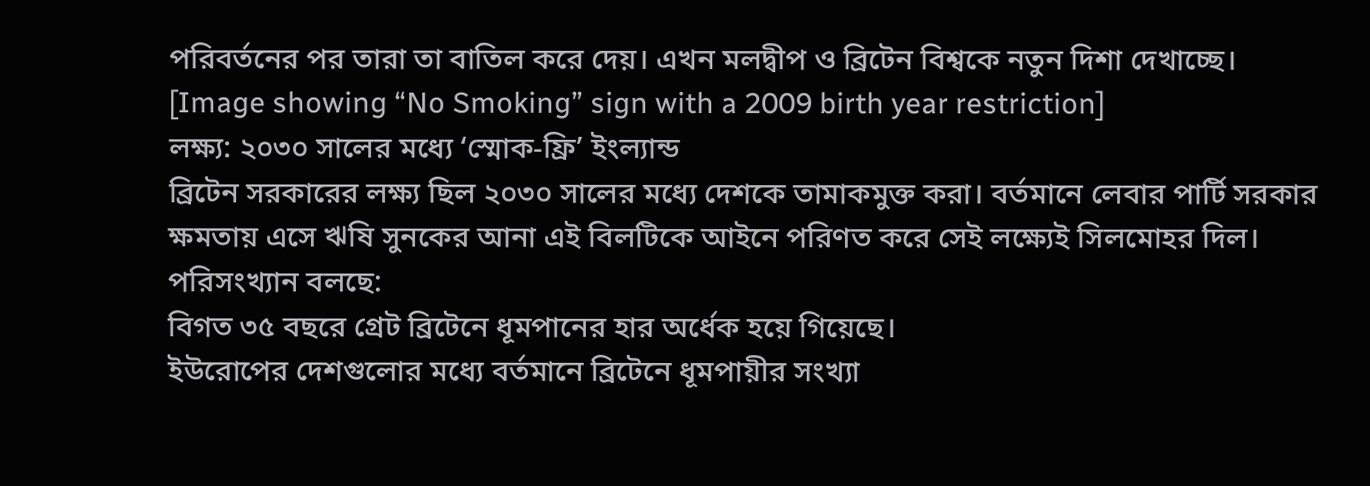পরিবর্তনের পর তারা তা বাতিল করে দেয়। এখন মলদ্বীপ ও ব্রিটেন বিশ্বকে নতুন দিশা দেখাচ্ছে।
[Image showing “No Smoking” sign with a 2009 birth year restriction]
লক্ষ্য: ২০৩০ সালের মধ্যে ‘স্মোক-ফ্রি’ ইংল্যান্ড
ব্রিটেন সরকারের লক্ষ্য ছিল ২০৩০ সালের মধ্যে দেশকে তামাকমুক্ত করা। বর্তমানে লেবার পার্টি সরকার ক্ষমতায় এসে ঋষি সুনকের আনা এই বিলটিকে আইনে পরিণত করে সেই লক্ষ্যেই সিলমোহর দিল। পরিসংখ্যান বলছে:
বিগত ৩৫ বছরে গ্রেট ব্রিটেনে ধূমপানের হার অর্ধেক হয়ে গিয়েছে।
ইউরোপের দেশগুলোর মধ্যে বর্তমানে ব্রিটেনে ধূমপায়ীর সংখ্যা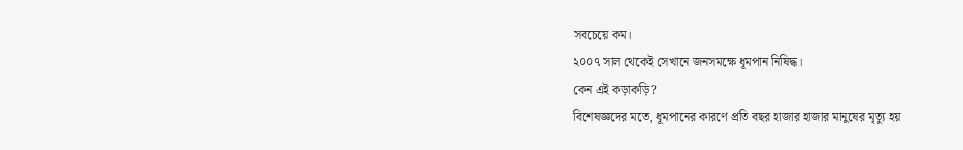সবচেয়ে কম।
২০০৭ সাল থেকেই সেখানে জনসমক্ষে ধূমপান নিষিদ্ধ।
কেন এই কড়াকড়ি?
বিশেষজ্ঞদের মতে, ধূমপানের কারণে প্রতি বছর হাজার হাজার মানুষের মৃত্যু হয়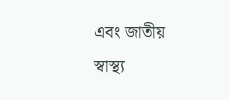এবং জাতীয় স্বাস্থ্য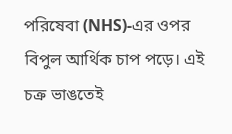পরিষেবা (NHS)-এর ওপর বিপুল আর্থিক চাপ পড়ে। এই চক্র ভাঙতেই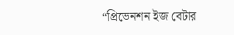“প্রিভেনশন ইজ বেটার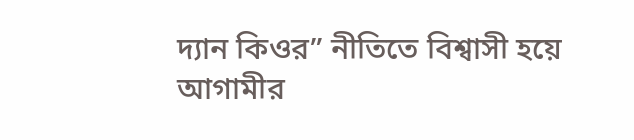দ্যান কিওর” নীতিতে বিশ্বাসী হয়ে আগামীর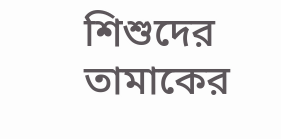শিশুদের তামাকের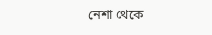নেশা থেকে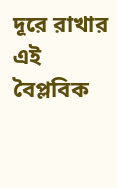দূরে রাখার এই বৈপ্লবিক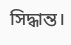সিদ্ধান্ত।